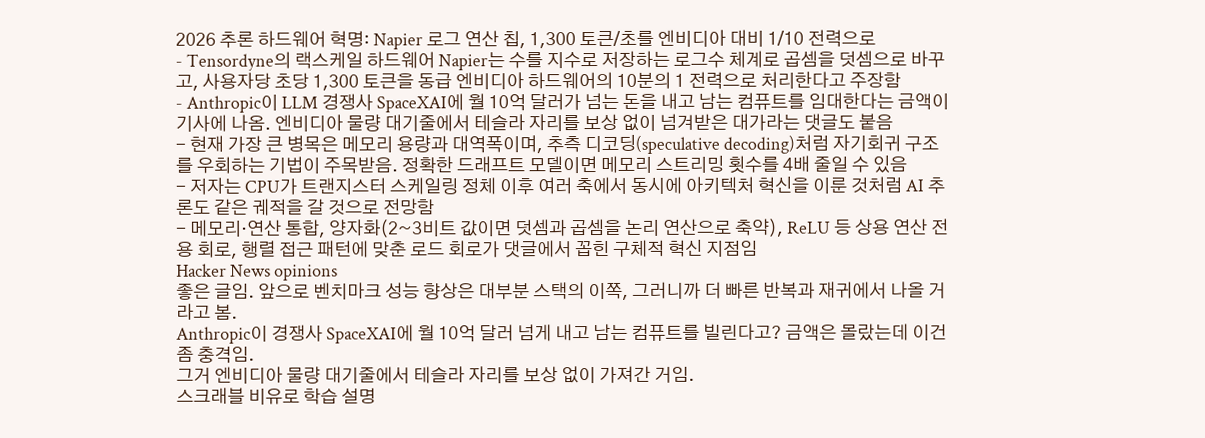2026 추론 하드웨어 혁명: Napier 로그 연산 칩, 1,300 토큰/초를 엔비디아 대비 1/10 전력으로
- Tensordyne의 랙스케일 하드웨어 Napier는 수를 지수로 저장하는 로그수 체계로 곱셈을 덧셈으로 바꾸고, 사용자당 초당 1,300 토큰을 동급 엔비디아 하드웨어의 10분의 1 전력으로 처리한다고 주장함
- Anthropic이 LLM 경쟁사 SpaceXAI에 월 10억 달러가 넘는 돈을 내고 남는 컴퓨트를 임대한다는 금액이 기사에 나옴. 엔비디아 물량 대기줄에서 테슬라 자리를 보상 없이 넘겨받은 대가라는 댓글도 붙음
- 현재 가장 큰 병목은 메모리 용량과 대역폭이며, 추측 디코딩(speculative decoding)처럼 자기회귀 구조를 우회하는 기법이 주목받음. 정확한 드래프트 모델이면 메모리 스트리밍 횟수를 4배 줄일 수 있음
- 저자는 CPU가 트랜지스터 스케일링 정체 이후 여러 축에서 동시에 아키텍처 혁신을 이룬 것처럼 AI 추론도 같은 궤적을 갈 것으로 전망함
- 메모리·연산 통합, 양자화(2~3비트 값이면 덧셈과 곱셈을 논리 연산으로 축약), ReLU 등 상용 연산 전용 회로, 행렬 접근 패턴에 맞춘 로드 회로가 댓글에서 꼽힌 구체적 혁신 지점임
Hacker News opinions
좋은 글임. 앞으로 벤치마크 성능 향상은 대부분 스택의 이쪽, 그러니까 더 빠른 반복과 재귀에서 나올 거라고 봄.
Anthropic이 경쟁사 SpaceXAI에 월 10억 달러 넘게 내고 남는 컴퓨트를 빌린다고? 금액은 몰랐는데 이건 좀 충격임.
그거 엔비디아 물량 대기줄에서 테슬라 자리를 보상 없이 가져간 거임.
스크래블 비유로 학습 설명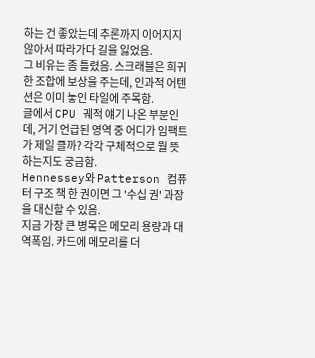하는 건 좋았는데 추론까지 이어지지 않아서 따라가다 길을 잃었음.
그 비유는 좀 틀렸음. 스크래블은 희귀한 조합에 보상을 주는데, 인과적 어텐션은 이미 놓인 타일에 주목함.
글에서 CPU 궤적 얘기 나온 부분인데, 거기 언급된 영역 중 어디가 임팩트가 제일 클까? 각각 구체적으로 뭘 뜻하는지도 궁금함.
Hennessey와 Patterson 컴퓨터 구조 책 한 권이면 그 '수십 권' 과장을 대신할 수 있음.
지금 가장 큰 병목은 메모리 용량과 대역폭임. 카드에 메모리를 더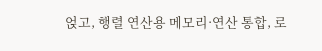얹고, 행렬 연산용 메모리·연산 통합, 로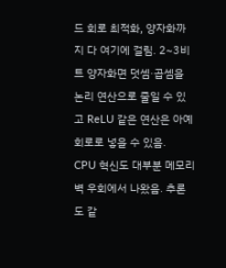드 회로 최적화, 양자화까지 다 여기에 걸림. 2~3비트 양자화면 덧셈·곱셈을 논리 연산으로 줄일 수 있고 ReLU 같은 연산은 아예 회로로 넣을 수 있음.
CPU 혁신도 대부분 메모리 벽 우회에서 나왔음. 추론도 같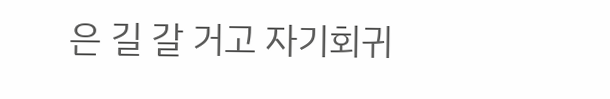은 길 갈 거고 자기회귀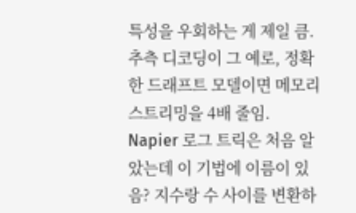특성을 우회하는 게 제일 큼. 추측 디코딩이 그 예로, 정확한 드래프트 모델이면 메모리 스트리밍을 4배 줄임.
Napier 로그 트릭은 처음 알았는데 이 기법에 이름이 있음? 지수랑 수 사이를 변환하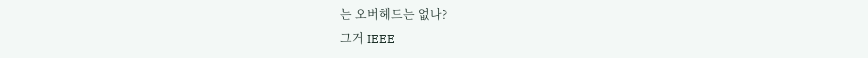는 오버헤드는 없나?
그거 IEEE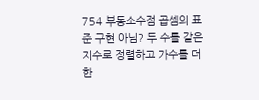754 부동소수점 곱셈의 표준 구현 아님? 두 수를 같은 지수로 정렬하고 가수를 더한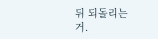뒤 되돌리는 거.